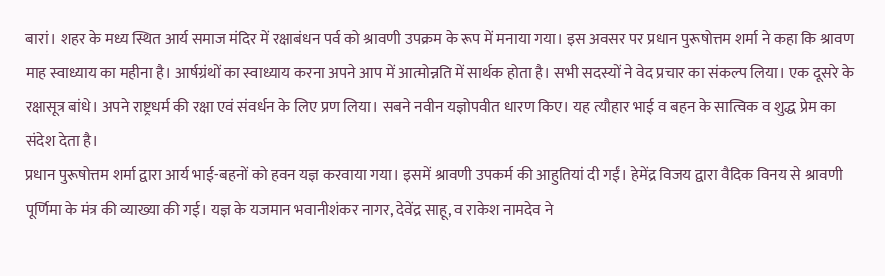बारां। शहर के मध्य स्थित आर्य समाज मंदिर में रक्षाबंधन पर्व को श्रावणी उपक्रम के रूप में मनाया गया। इस अवसर पर प्रधान पुरूषोत्तम शर्मा ने कहा कि श्रावण माह स्वाध्याय का महीना है। आर्षग्रंथों का स्वाध्याय करना अपने आप में आत्मोन्नति में सार्थक होता है। सभी सदस्यों ने वेद प्रचार का संकल्प लिया। एक दूसरे के रक्षासूत्र बांधे। अपने राष्ट्रधर्म की रक्षा एवं संवर्धन के लिए प्रण लिया। सबने नवीन यज्ञोपवीत धारण किए। यह त्यौहार भाई व बहन के सात्विक व शुद्ध प्रेम का संदेश देता है।
प्रधान पुरूषोत्तम शर्मा द्वारा आर्य भाई-बहनों को हवन यज्ञ करवाया गया। इसमें श्रावणी उपकर्म की आहुतियां दी गईं। हेमेंद्र विजय द्वारा वैदिक विनय से श्रावणी पूर्णिमा के मंत्र की व्याख्या की गई। यज्ञ के यजमान भवानीशंकर नागर, देवेंद्र साहू, व राकेश नामदेव ने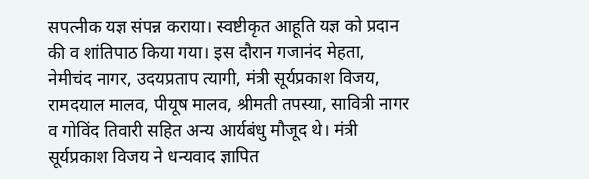सपत्नीक यज्ञ संपन्न कराया। स्वष्टीकृत आहूति यज्ञ को प्रदान की व शांतिपाठ किया गया। इस दौरान गजानंद मेहता, नेमीचंद नागर, उदयप्रताप त्यागी, मंत्री सूर्यप्रकाश विजय, रामदयाल मालव, पीयूष मालव, श्रीमती तपस्या, सावित्री नागर व गोविंद तिवारी सहित अन्य आर्यबंधु मौजूद थे। मंत्री सूर्यप्रकाश विजय ने धन्यवाद ज्ञापित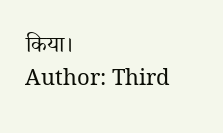किया।
Author: Third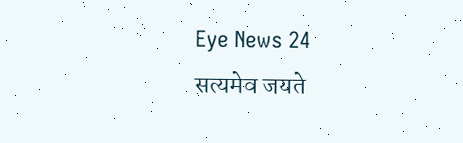Eye News 24
सत्यमेव जयते